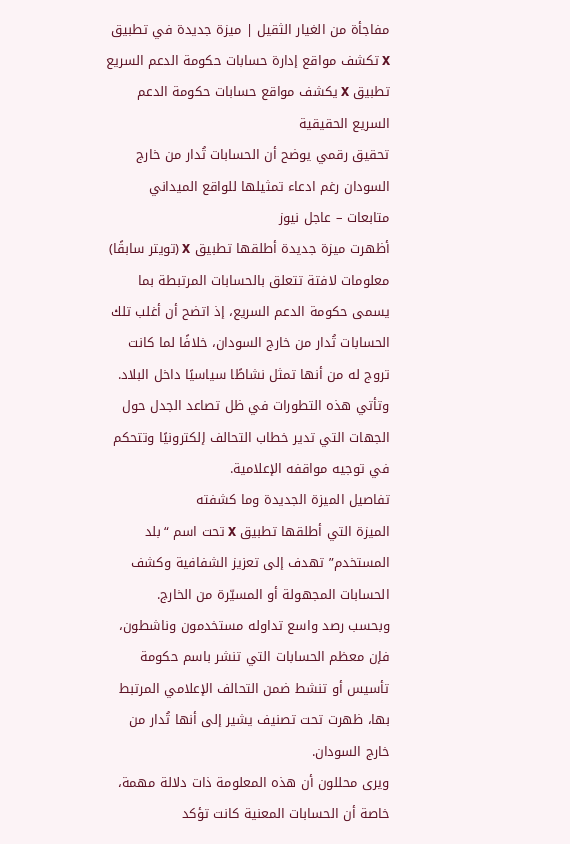مفاجأة من الغيار الثقيل | ميزة جديدة في تطبيق X تكشف مواقع إدارة حسابات حكومة الدعم السريع
تطبيق X يكشف مواقع حسابات حكومة الدعم السريع الحقيقية
تحقيق رقمي يوضح أن الحسابات تُدار من خارج السودان رغم ادعاء تمثيلها للواقع الميداني
متابعات – عاجل نيوز
أظهرت ميزة جديدة أطلقها تطبيق X (تويتر سابقًا) معلومات لافتة تتعلق بالحسابات المرتبطة بما يسمى حكومة الدعم السريع، إذ اتضح أن أغلب تلك الحسابات تُدار من خارج السودان، خلافًا لما كانت تروج له من أنها تمثل نشاطًا سياسيًا داخل البلاد.
وتأتي هذه التطورات في ظل تصاعد الجدل حول الجهات التي تدير خطاب التحالف إلكترونيًا وتتحكم في توجيه مواقفه الإعلامية.
تفاصيل الميزة الجديدة وما كشفته
الميزة التي أطلقها تطبيق X تحت اسم “بلد المستخدم” تهدف إلى تعزيز الشفافية وكشف الحسابات المجهولة أو المسيّرة من الخارج.
وبحسب رصد واسع تداوله مستخدمون وناشطون، فإن معظم الحسابات التي تنشر باسم حكومة تأسيس أو تنشط ضمن التحالف الإعلامي المرتبط بها، ظهرت تحت تصنيف يشير إلى أنها تُدار من خارج السودان.
ويرى محللون أن هذه المعلومة ذات دلالة مهمة، خاصة أن الحسابات المعنية كانت تؤكد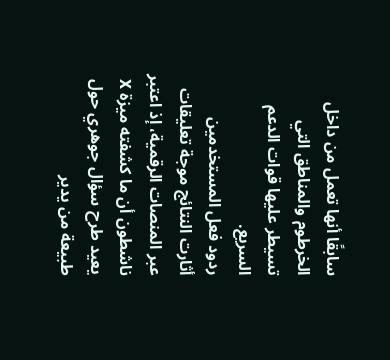سابقًا أنها تعمل من داخل الخرطوم والمناطق التي تسيطر عليها قوات الدعم السريع.
ردود فعل المستخدمين
أثارت النتائج موجة تعليقات عبر المنصات الرقمية، إذ اعتبر ناشطون أن ما كشفته ميزة X يعيد طرح سؤال جوهري حول طبيعة من يدير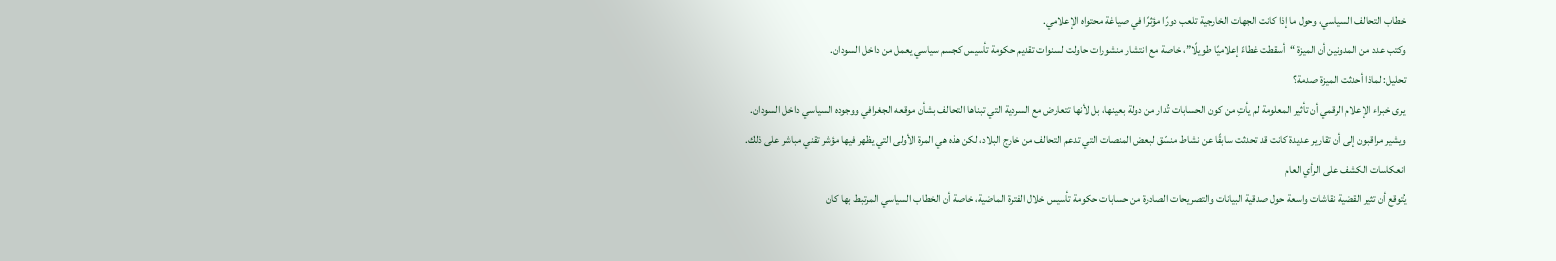خطاب التحالف السياسي، وحول ما إذا كانت الجهات الخارجية تلعب دورًا مؤثرًا في صياغة محتواه الإعلامي.
وكتب عدد من المدونين أن الميزة “أسقطت غطاءً إعلاميًا طويلًا”، خاصة مع انتشار منشورات حاولت لسنوات تقديم حكومة تأسيس كجسم سياسي يعمل من داخل السودان.
تحليل: لماذا أحدثت الميزة صدمة؟
يرى خبراء الإعلام الرقمي أن تأثير المعلومة لم يأتِ من كون الحسابات تُدار من دولة بعينها، بل لأنها تتعارض مع السردية التي تبناها التحالف بشأن موقعه الجغرافي ووجوده السياسي داخل السودان.
ويشير مراقبون إلى أن تقارير عديدة كانت قد تحدثت سابقًا عن نشاط منسّق لبعض المنصات التي تدعم التحالف من خارج البلاد، لكن هذه هي المرة الأولى التي يظهر فيها مؤشر تقني مباشر على ذلك.
انعكاسات الكشف على الرأي العام
يُتوقع أن تثير القضية نقاشات واسعة حول صدقية البيانات والتصريحات الصادرة من حسابات حكومة تأسيس خلال الفترة الماضية، خاصة أن الخطاب السياسي المرتبط بها كان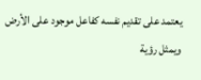يعتمد على تقديم نفسه كفاعل موجود على الأرض ويمثل رؤية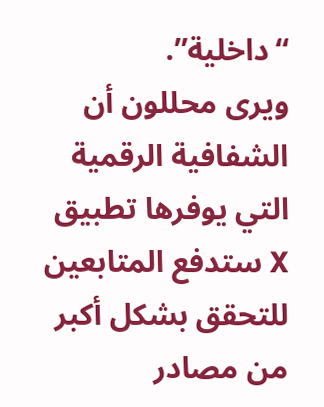“داخلية”.
ويرى محللون أن الشفافية الرقمية التي يوفرها تطبيق X ستدفع المتابعين للتحقق بشكل أكبر من مصادر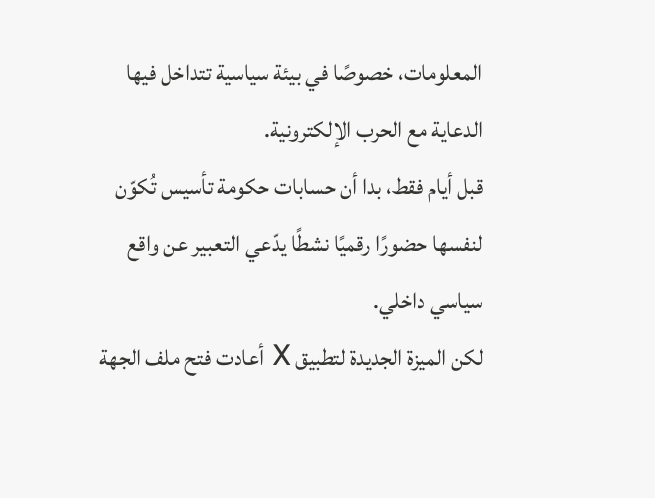المعلومات، خصوصًا في بيئة سياسية تتداخل فيها الدعاية مع الحرب الإلكترونية.
قبل أيام فقط، بدا أن حسابات حكومة تأسيس تُكوّن لنفسها حضورًا رقميًا نشطًا يدّعي التعبير عن واقع سياسي داخلي.
لكن الميزة الجديدة لتطبيق X أعادت فتح ملف الجهة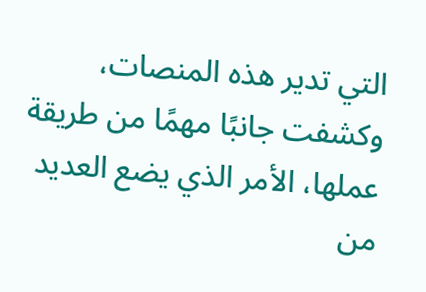التي تدير هذه المنصات، وكشفت جانبًا مهمًا من طريقة عملها، الأمر الذي يضع العديد من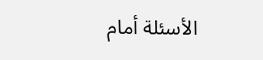الأسئلة أمام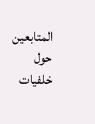المتابعين حول خلفيات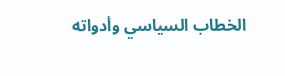الخطاب السياسي وأدواته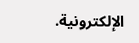الإلكترونية.